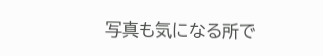写真も気になる所で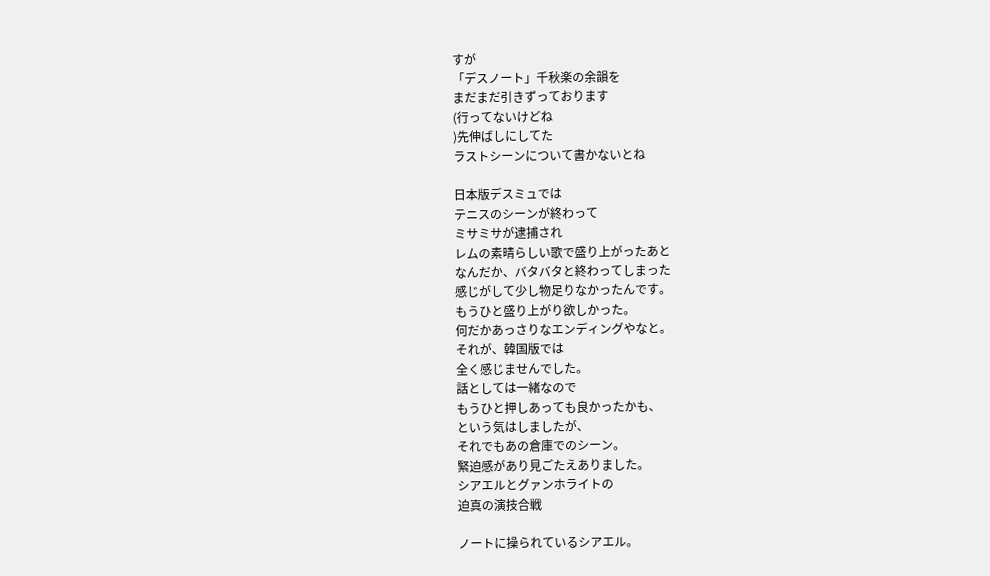すが
「デスノート」千秋楽の余韻を
まだまだ引きずっております
(行ってないけどね
)先伸ばしにしてた
ラストシーンについて書かないとね

日本版デスミュでは
テニスのシーンが終わって
ミサミサが逮捕され
レムの素晴らしい歌で盛り上がったあと
なんだか、バタバタと終わってしまった
感じがして少し物足りなかったんです。
もうひと盛り上がり欲しかった。
何だかあっさりなエンディングやなと。
それが、韓国版では
全く感じませんでした。
話としては一緒なので
もうひと押しあっても良かったかも、
という気はしましたが、
それでもあの倉庫でのシーン。
緊迫感があり見ごたえありました。
シアエルとグァンホライトの
迫真の演技合戦

ノートに操られているシアエル。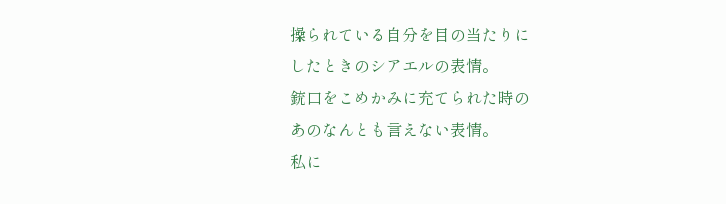操られている自分を目の当たりに
したときのシアエルの表情。
銃口をこめかみに充てられた時の
あのなんとも言えない表情。
私に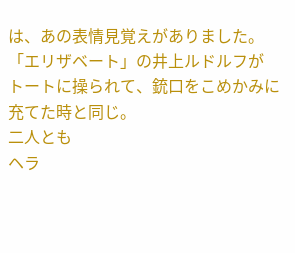は、あの表情見覚えがありました。
「エリザベート」の井上ルドルフが
トートに操られて、銃口をこめかみに
充てた時と同じ。
二人とも
ヘラ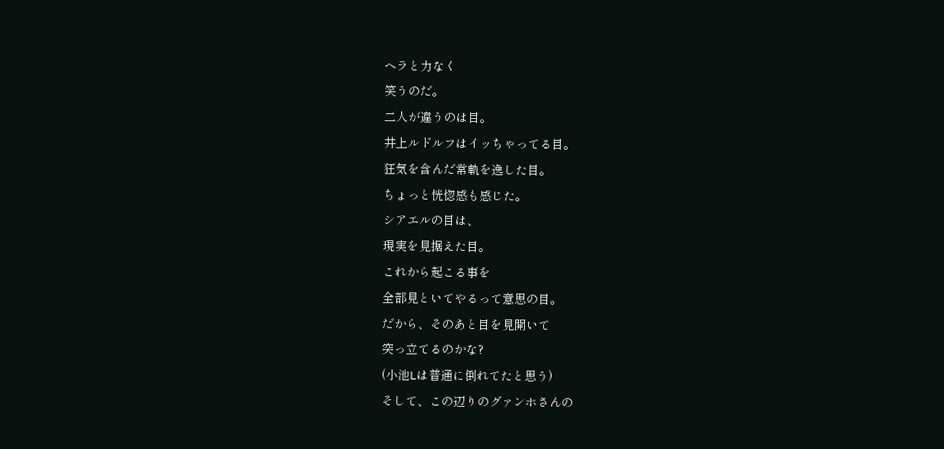ヘラと力なく
笑うのだ。
二人が違うのは目。
井上ルドルフはイッちゃってる目。
狂気を含んだ常軌を逸した目。
ちょっと恍惚感も感じた。
シアエルの目は、
現実を見据えた目。
これから起こる事を
全部見といてやるって意思の目。
だから、そのあと目を見開いて
突っ立てるのかな?
(小池Lは普通に倒れてたと思う)
そして、この辺りのグァンホさんの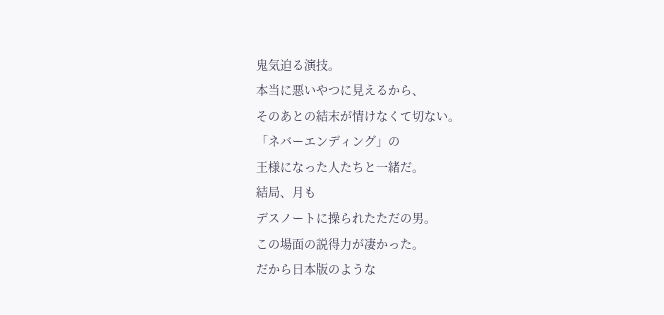鬼気迫る演技。
本当に悪いやつに見えるから、
そのあとの結末が情けなくて切ない。
「ネバーエンディング」の
王様になった人たちと一緒だ。
結局、月も
デスノートに操られたただの男。
この場面の説得力が凄かった。
だから日本版のような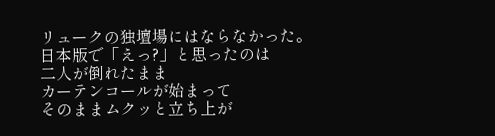リュークの独壇場にはならなかった。
日本版で「えっ?」と思ったのは
二人が倒れたまま
カーテンコールが始まって
そのままムクッと立ち上が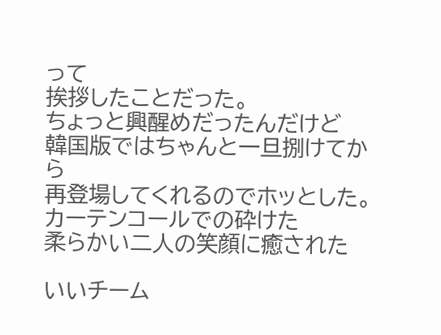って
挨拶したことだった。
ちょっと興醒めだったんだけど
韓国版ではちゃんと一旦捌けてから
再登場してくれるのでホッとした。
カーテンコールでの砕けた
柔らかい二人の笑顔に癒された

いいチーム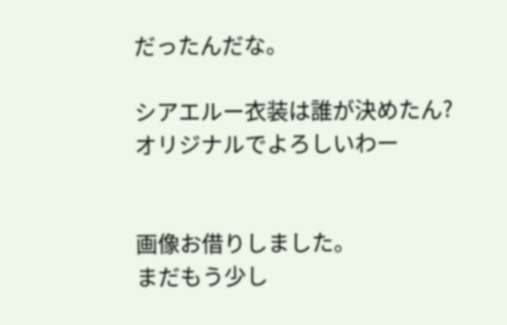だったんだな。

シアエルー衣装は誰が決めたん?
オリジナルでよろしいわー


画像お借りしました。
まだもう少し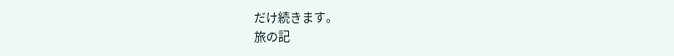だけ続きます。
旅の記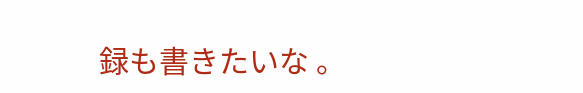録も書きたいな 。